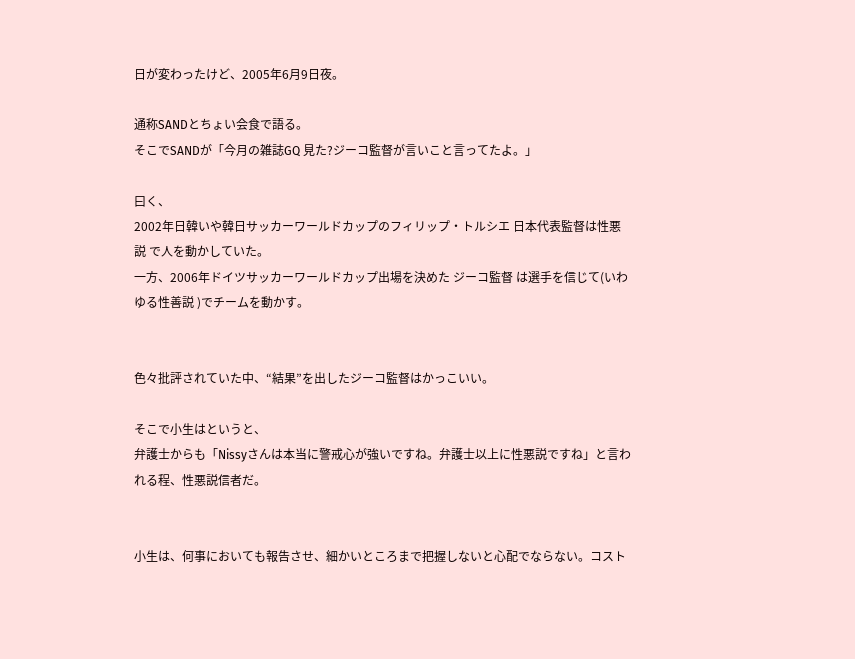日が変わったけど、2005年6月9日夜。

通称SANDとちょい会食で語る。
そこでSANDが「今月の雑誌GQ 見た?ジーコ監督が言いこと言ってたよ。」

曰く、
2002年日韓いや韓日サッカーワールドカップのフィリップ・トルシエ 日本代表監督は性悪説 で人を動かしていた。
一方、2006年ドイツサッカーワールドカップ出場を決めた ジーコ監督 は選手を信じて(いわゆる性善説 )でチームを動かす。


色々批評されていた中、“結果”を出したジーコ監督はかっこいい。

そこで小生はというと、
弁護士からも「Nissyさんは本当に警戒心が強いですね。弁護士以上に性悪説ですね」と言われる程、性悪説信者だ。


小生は、何事においても報告させ、細かいところまで把握しないと心配でならない。コスト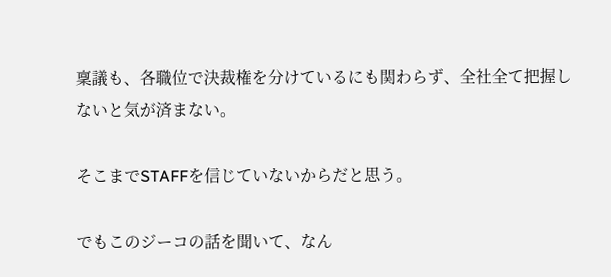稟議も、各職位で決裁権を分けているにも関わらず、全社全て把握しないと気が済まない。

そこまでSTAFFを信じていないからだと思う。

でもこのジーコの話を聞いて、なん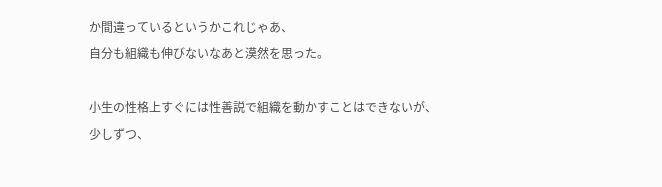か間違っているというかこれじゃあ、
自分も組織も伸びないなあと漠然を思った。

小生の性格上すぐには性善説で組織を動かすことはできないが、
少しずつ、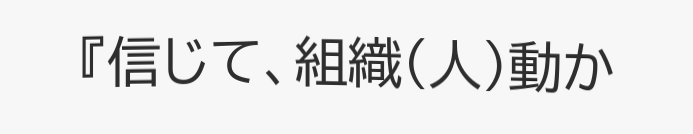『信じて、組織(人)動か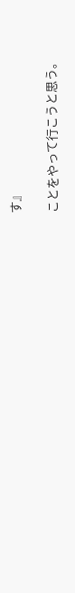す』

ことをやって行こうと思う。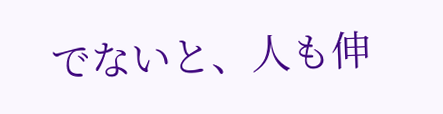でないと、人も伸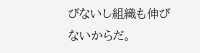びないし組織も伸びないからだ。